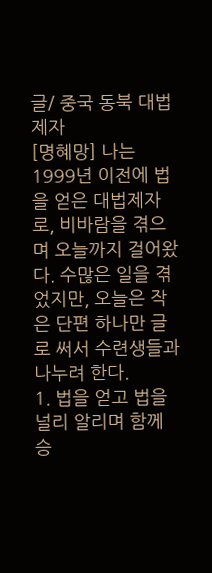글/ 중국 동북 대법제자
[명혜망] 나는 1999년 이전에 법을 얻은 대법제자로, 비바람을 겪으며 오늘까지 걸어왔다. 수많은 일을 겪었지만, 오늘은 작은 단편 하나만 글로 써서 수련생들과 나누려 한다.
1. 법을 얻고 법을 널리 알리며 함께 승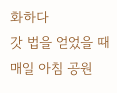화하다
갓 법을 얻었을 때 매일 아침 공원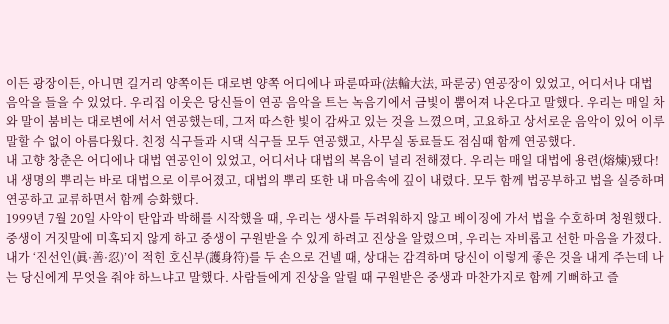이든 광장이든, 아니면 길거리 양쪽이든 대로변 양쪽 어디에나 파룬따파(法輪大法, 파룬궁) 연공장이 있었고, 어디서나 대법 음악을 들을 수 있었다. 우리집 이웃은 당신들이 연공 음악을 트는 녹음기에서 금빛이 뿜어져 나온다고 말했다. 우리는 매일 차와 말이 붐비는 대로변에 서서 연공했는데, 그저 따스한 빛이 감싸고 있는 것을 느꼈으며, 고요하고 상서로운 음악이 있어 이루 말할 수 없이 아름다웠다. 친정 식구들과 시댁 식구들 모두 연공했고, 사무실 동료들도 점심때 함께 연공했다.
내 고향 창춘은 어디에나 대법 연공인이 있었고, 어디서나 대법의 복음이 널리 전해졌다. 우리는 매일 대법에 용련(熔煉)됐다! 내 생명의 뿌리는 바로 대법으로 이루어졌고, 대법의 뿌리 또한 내 마음속에 깊이 내렸다. 모두 함께 법공부하고 법을 실증하며 연공하고 교류하면서 함께 승화했다.
1999년 7월 20일 사악이 탄압과 박해를 시작했을 때, 우리는 생사를 두려워하지 않고 베이징에 가서 법을 수호하며 청원했다. 중생이 거짓말에 미혹되지 않게 하고 중생이 구원받을 수 있게 하려고 진상을 알렸으며, 우리는 자비롭고 선한 마음을 가졌다. 내가 ‘진선인(眞·善·忍)’이 적힌 호신부(護身符)를 두 손으로 건넬 때, 상대는 감격하며 당신이 이렇게 좋은 것을 내게 주는데 나는 당신에게 무엇을 줘야 하느냐고 말했다. 사람들에게 진상을 알릴 때 구원받은 중생과 마찬가지로 함께 기뻐하고 즐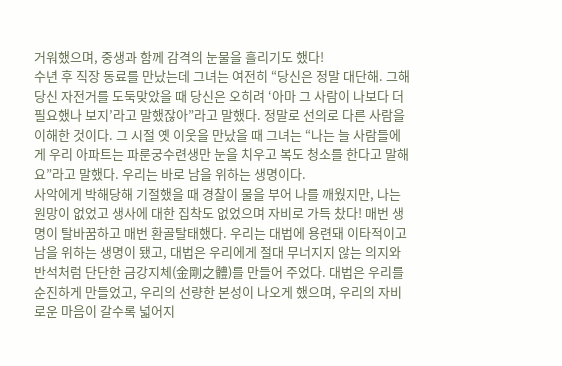거워했으며, 중생과 함께 감격의 눈물을 흘리기도 했다!
수년 후 직장 동료를 만났는데 그녀는 여전히 “당신은 정말 대단해. 그해 당신 자전거를 도둑맞았을 때 당신은 오히려 ‘아마 그 사람이 나보다 더 필요했나 보지’라고 말했잖아”라고 말했다. 정말로 선의로 다른 사람을 이해한 것이다. 그 시절 옛 이웃을 만났을 때 그녀는 “나는 늘 사람들에게 우리 아파트는 파룬궁수련생만 눈을 치우고 복도 청소를 한다고 말해요”라고 말했다. 우리는 바로 남을 위하는 생명이다.
사악에게 박해당해 기절했을 때 경찰이 물을 부어 나를 깨웠지만, 나는 원망이 없었고 생사에 대한 집착도 없었으며 자비로 가득 찼다! 매번 생명이 탈바꿈하고 매번 환골탈태했다. 우리는 대법에 용련돼 이타적이고 남을 위하는 생명이 됐고, 대법은 우리에게 절대 무너지지 않는 의지와 반석처럼 단단한 금강지체(金剛之體)를 만들어 주었다. 대법은 우리를 순진하게 만들었고, 우리의 선량한 본성이 나오게 했으며, 우리의 자비로운 마음이 갈수록 넓어지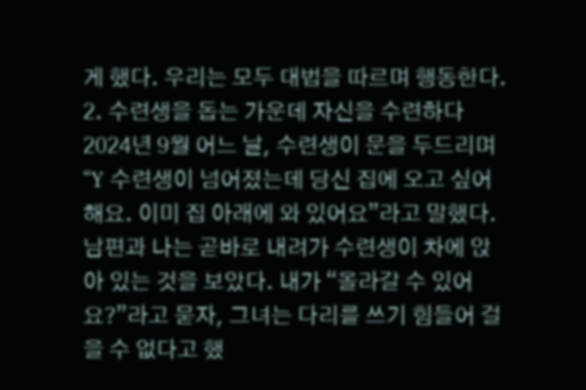게 했다. 우리는 모두 대법을 따르며 행동한다.
2. 수련생을 돕는 가운데 자신을 수련하다
2024년 9월 어느 날, 수련생이 문을 두드리며 “Y 수련생이 넘어졌는데 당신 집에 오고 싶어 해요. 이미 집 아래에 와 있어요”라고 말했다. 남편과 나는 곧바로 내려가 수련생이 차에 앉아 있는 것을 보았다. 내가 “올라갈 수 있어요?”라고 묻자, 그녀는 다리를 쓰기 힘들어 걸을 수 없다고 했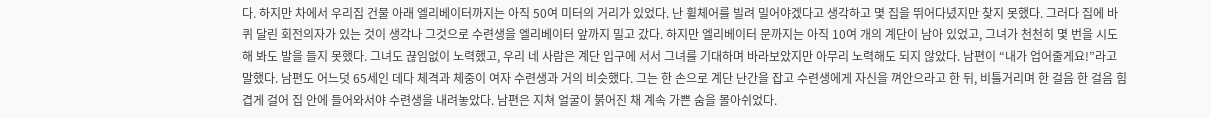다. 하지만 차에서 우리집 건물 아래 엘리베이터까지는 아직 50여 미터의 거리가 있었다. 난 휠체어를 빌려 밀어야겠다고 생각하고 몇 집을 뛰어다녔지만 찾지 못했다. 그러다 집에 바퀴 달린 회전의자가 있는 것이 생각나 그것으로 수련생을 엘리베이터 앞까지 밀고 갔다. 하지만 엘리베이터 문까지는 아직 10여 개의 계단이 남아 있었고, 그녀가 천천히 몇 번을 시도해 봐도 발을 들지 못했다. 그녀도 끊임없이 노력했고, 우리 네 사람은 계단 입구에 서서 그녀를 기대하며 바라보았지만 아무리 노력해도 되지 않았다. 남편이 “내가 업어줄게요!”라고 말했다. 남편도 어느덧 65세인 데다 체격과 체중이 여자 수련생과 거의 비슷했다. 그는 한 손으로 계단 난간을 잡고 수련생에게 자신을 껴안으라고 한 뒤, 비틀거리며 한 걸음 한 걸음 힘겹게 걸어 집 안에 들어와서야 수련생을 내려놓았다. 남편은 지쳐 얼굴이 붉어진 채 계속 가쁜 숨을 몰아쉬었다.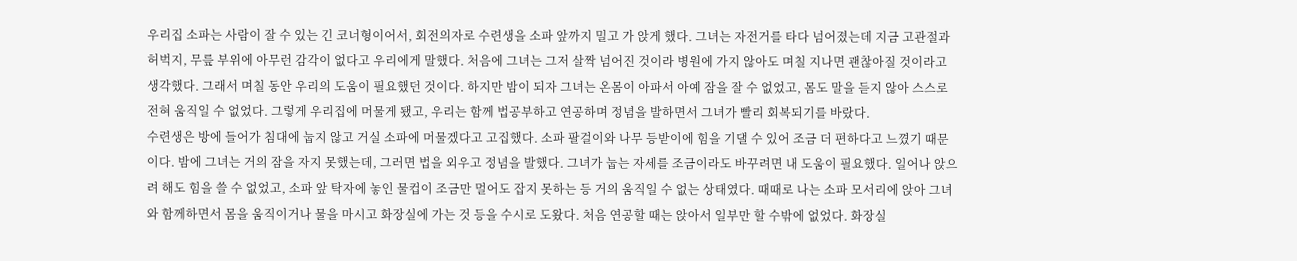우리집 소파는 사람이 잘 수 있는 긴 코너형이어서, 회전의자로 수련생을 소파 앞까지 밀고 가 앉게 했다. 그녀는 자전거를 타다 넘어졌는데 지금 고관절과 허벅지, 무릎 부위에 아무런 감각이 없다고 우리에게 말했다. 처음에 그녀는 그저 살짝 넘어진 것이라 병원에 가지 않아도 며칠 지나면 괜찮아질 것이라고 생각했다. 그래서 며칠 동안 우리의 도움이 필요했던 것이다. 하지만 밤이 되자 그녀는 온몸이 아파서 아예 잠을 잘 수 없었고, 몸도 말을 듣지 않아 스스로 전혀 움직일 수 없었다. 그렇게 우리집에 머물게 됐고, 우리는 함께 법공부하고 연공하며 정념을 발하면서 그녀가 빨리 회복되기를 바랐다.
수련생은 방에 들어가 침대에 눕지 않고 거실 소파에 머물겠다고 고집했다. 소파 팔걸이와 나무 등받이에 힘을 기댈 수 있어 조금 더 편하다고 느꼈기 때문이다. 밤에 그녀는 거의 잠을 자지 못했는데, 그러면 법을 외우고 정념을 발했다. 그녀가 눕는 자세를 조금이라도 바꾸려면 내 도움이 필요했다. 일어나 앉으려 해도 힘을 쓸 수 없었고, 소파 앞 탁자에 놓인 물컵이 조금만 멀어도 잡지 못하는 등 거의 움직일 수 없는 상태였다. 때때로 나는 소파 모서리에 앉아 그녀와 함께하면서 몸을 움직이거나 물을 마시고 화장실에 가는 것 등을 수시로 도왔다. 처음 연공할 때는 앉아서 일부만 할 수밖에 없었다. 화장실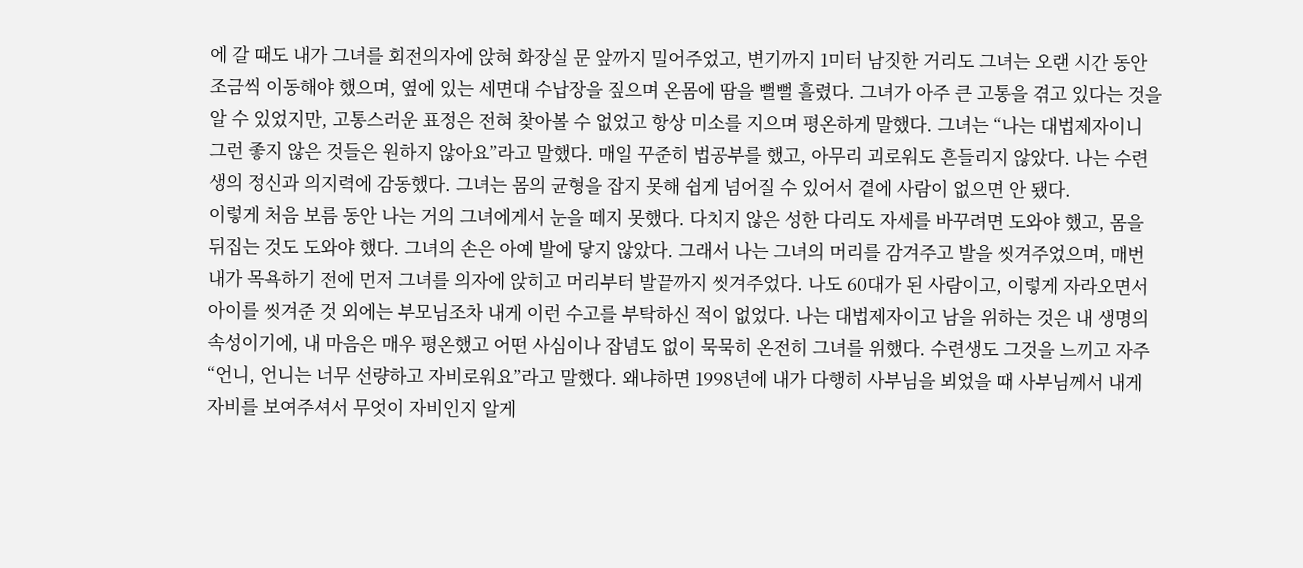에 갈 때도 내가 그녀를 회전의자에 앉혀 화장실 문 앞까지 밀어주었고, 변기까지 1미터 남짓한 거리도 그녀는 오랜 시간 동안 조금씩 이동해야 했으며, 옆에 있는 세면대 수납장을 짚으며 온몸에 땀을 뻘뻘 흘렸다. 그녀가 아주 큰 고통을 겪고 있다는 것을 알 수 있었지만, 고통스러운 표정은 전혀 찾아볼 수 없었고 항상 미소를 지으며 평온하게 말했다. 그녀는 “나는 대법제자이니 그런 좋지 않은 것들은 원하지 않아요”라고 말했다. 매일 꾸준히 법공부를 했고, 아무리 괴로워도 흔들리지 않았다. 나는 수련생의 정신과 의지력에 감동했다. 그녀는 몸의 균형을 잡지 못해 쉽게 넘어질 수 있어서 곁에 사람이 없으면 안 됐다.
이렇게 처음 보름 동안 나는 거의 그녀에게서 눈을 떼지 못했다. 다치지 않은 성한 다리도 자세를 바꾸려면 도와야 했고, 몸을 뒤집는 것도 도와야 했다. 그녀의 손은 아예 발에 닿지 않았다. 그래서 나는 그녀의 머리를 감겨주고 발을 씻겨주었으며, 매번 내가 목욕하기 전에 먼저 그녀를 의자에 앉히고 머리부터 발끝까지 씻겨주었다. 나도 60대가 된 사람이고, 이렇게 자라오면서 아이를 씻겨준 것 외에는 부모님조차 내게 이런 수고를 부탁하신 적이 없었다. 나는 대법제자이고 남을 위하는 것은 내 생명의 속성이기에, 내 마음은 매우 평온했고 어떤 사심이나 잡념도 없이 묵묵히 온전히 그녀를 위했다. 수련생도 그것을 느끼고 자주 “언니, 언니는 너무 선량하고 자비로워요”라고 말했다. 왜냐하면 1998년에 내가 다행히 사부님을 뵈었을 때 사부님께서 내게 자비를 보여주셔서 무엇이 자비인지 알게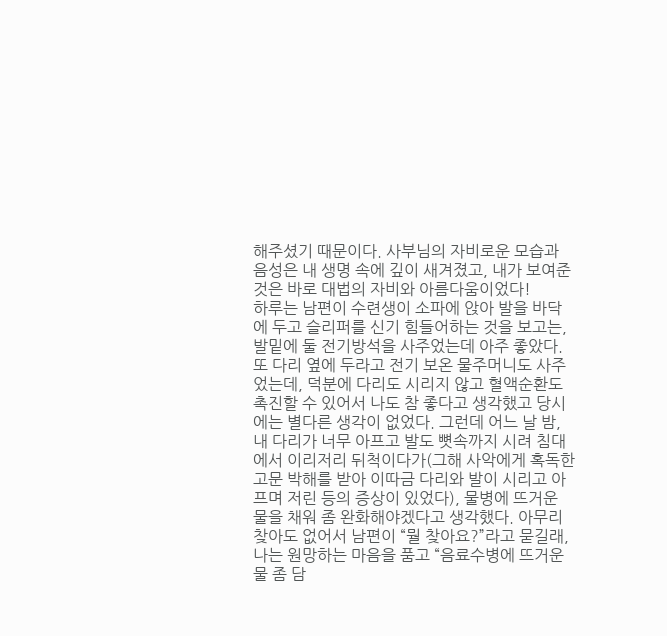해주셨기 때문이다. 사부님의 자비로운 모습과 음성은 내 생명 속에 깊이 새겨졌고, 내가 보여준 것은 바로 대법의 자비와 아름다움이었다!
하루는 남편이 수련생이 소파에 앉아 발을 바닥에 두고 슬리퍼를 신기 힘들어하는 것을 보고는, 발밑에 둘 전기방석을 사주었는데 아주 좋았다. 또 다리 옆에 두라고 전기 보온 물주머니도 사주었는데, 덕분에 다리도 시리지 않고 혈액순환도 촉진할 수 있어서 나도 참 좋다고 생각했고 당시에는 별다른 생각이 없었다. 그런데 어느 날 밤, 내 다리가 너무 아프고 발도 뼛속까지 시려 침대에서 이리저리 뒤척이다가(그해 사악에게 혹독한 고문 박해를 받아 이따금 다리와 발이 시리고 아프며 저린 등의 증상이 있었다), 물병에 뜨거운 물을 채워 좀 완화해야겠다고 생각했다. 아무리 찾아도 없어서 남편이 “뭘 찾아요?”라고 묻길래, 나는 원망하는 마음을 품고 “음료수병에 뜨거운 물 좀 담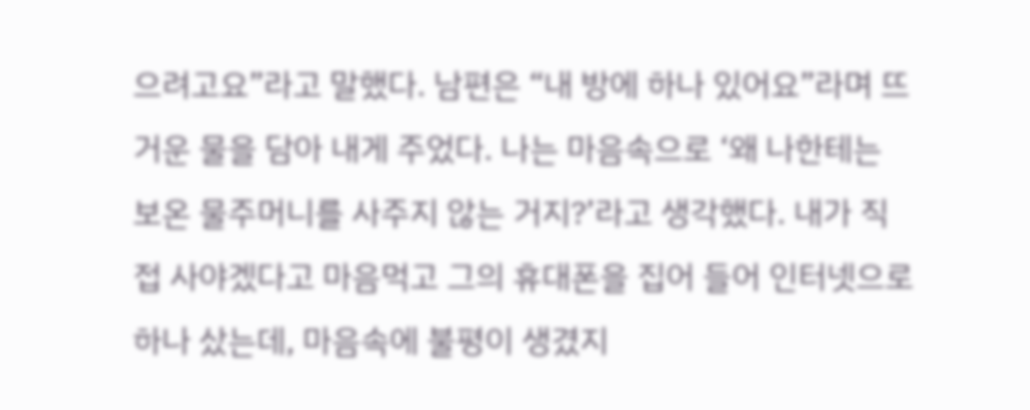으려고요”라고 말했다. 남편은 “내 방에 하나 있어요”라며 뜨거운 물을 담아 내게 주었다. 나는 마음속으로 ‘왜 나한테는 보온 물주머니를 사주지 않는 거지?’라고 생각했다. 내가 직접 사야겠다고 마음먹고 그의 휴대폰을 집어 들어 인터넷으로 하나 샀는데, 마음속에 불평이 생겼지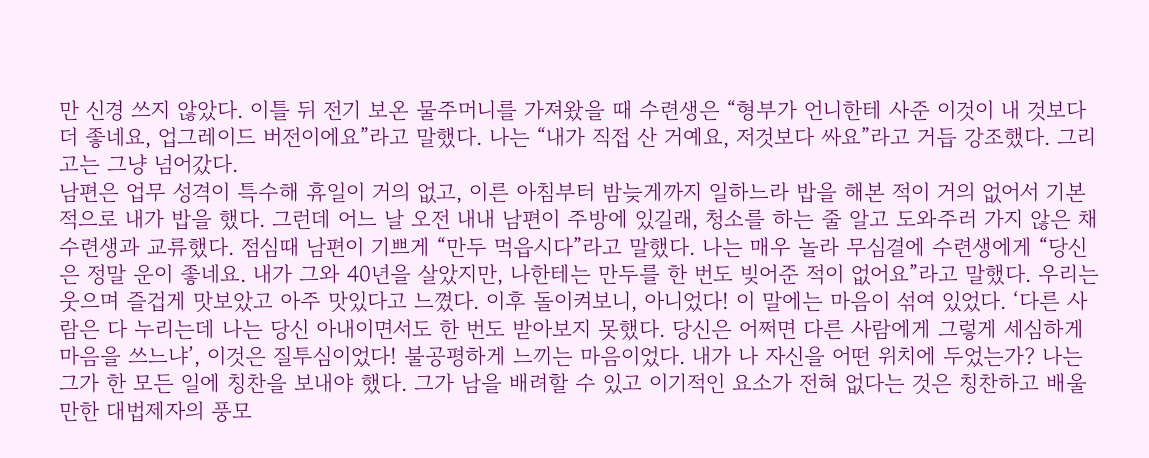만 신경 쓰지 않았다. 이틀 뒤 전기 보온 물주머니를 가져왔을 때 수련생은 “형부가 언니한테 사준 이것이 내 것보다 더 좋네요, 업그레이드 버전이에요”라고 말했다. 나는 “내가 직접 산 거예요, 저것보다 싸요”라고 거듭 강조했다. 그리고는 그냥 넘어갔다.
남편은 업무 성격이 특수해 휴일이 거의 없고, 이른 아침부터 밤늦게까지 일하느라 밥을 해본 적이 거의 없어서 기본적으로 내가 밥을 했다. 그런데 어느 날 오전 내내 남편이 주방에 있길래, 청소를 하는 줄 알고 도와주러 가지 않은 채 수련생과 교류했다. 점심때 남편이 기쁘게 “만두 먹읍시다”라고 말했다. 나는 매우 놀라 무심결에 수련생에게 “당신은 정말 운이 좋네요. 내가 그와 40년을 살았지만, 나한테는 만두를 한 번도 빚어준 적이 없어요”라고 말했다. 우리는 웃으며 즐겁게 맛보았고 아주 맛있다고 느꼈다. 이후 돌이켜보니, 아니었다! 이 말에는 마음이 섞여 있었다. ‘다른 사람은 다 누리는데 나는 당신 아내이면서도 한 번도 받아보지 못했다. 당신은 어쩌면 다른 사람에게 그렇게 세심하게 마음을 쓰느냐’, 이것은 질투심이었다! 불공평하게 느끼는 마음이었다. 내가 나 자신을 어떤 위치에 두었는가? 나는 그가 한 모든 일에 칭찬을 보내야 했다. 그가 남을 배려할 수 있고 이기적인 요소가 전혀 없다는 것은 칭찬하고 배울 만한 대법제자의 풍모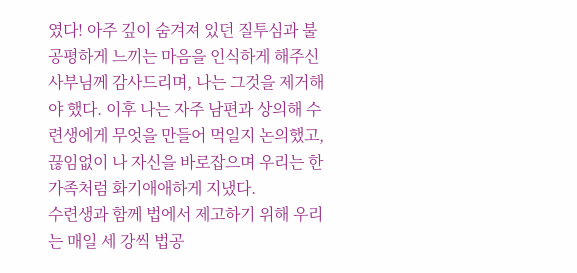였다! 아주 깊이 숨겨져 있던 질투심과 불공평하게 느끼는 마음을 인식하게 해주신 사부님께 감사드리며, 나는 그것을 제거해야 했다. 이후 나는 자주 남편과 상의해 수련생에게 무엇을 만들어 먹일지 논의했고, 끊임없이 나 자신을 바로잡으며 우리는 한 가족처럼 화기애애하게 지냈다.
수련생과 함께 법에서 제고하기 위해 우리는 매일 세 강씩 법공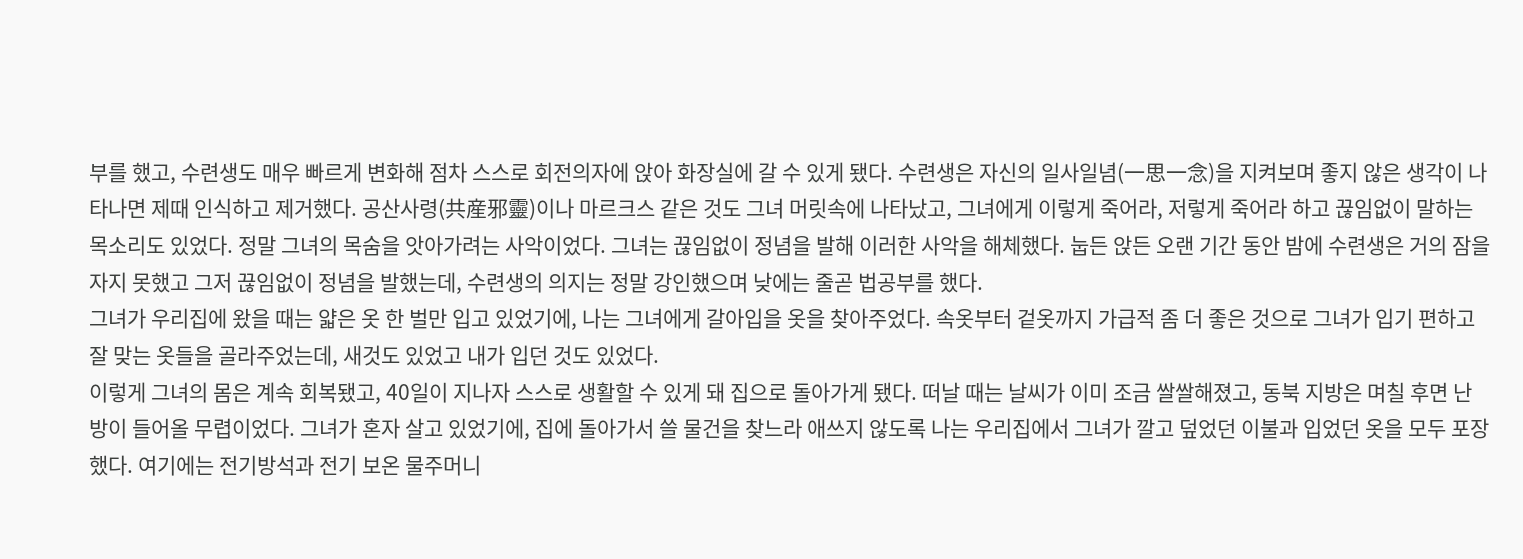부를 했고, 수련생도 매우 빠르게 변화해 점차 스스로 회전의자에 앉아 화장실에 갈 수 있게 됐다. 수련생은 자신의 일사일념(一思一念)을 지켜보며 좋지 않은 생각이 나타나면 제때 인식하고 제거했다. 공산사령(共産邪靈)이나 마르크스 같은 것도 그녀 머릿속에 나타났고, 그녀에게 이렇게 죽어라, 저렇게 죽어라 하고 끊임없이 말하는 목소리도 있었다. 정말 그녀의 목숨을 앗아가려는 사악이었다. 그녀는 끊임없이 정념을 발해 이러한 사악을 해체했다. 눕든 앉든 오랜 기간 동안 밤에 수련생은 거의 잠을 자지 못했고 그저 끊임없이 정념을 발했는데, 수련생의 의지는 정말 강인했으며 낮에는 줄곧 법공부를 했다.
그녀가 우리집에 왔을 때는 얇은 옷 한 벌만 입고 있었기에, 나는 그녀에게 갈아입을 옷을 찾아주었다. 속옷부터 겉옷까지 가급적 좀 더 좋은 것으로 그녀가 입기 편하고 잘 맞는 옷들을 골라주었는데, 새것도 있었고 내가 입던 것도 있었다.
이렇게 그녀의 몸은 계속 회복됐고, 40일이 지나자 스스로 생활할 수 있게 돼 집으로 돌아가게 됐다. 떠날 때는 날씨가 이미 조금 쌀쌀해졌고, 동북 지방은 며칠 후면 난방이 들어올 무렵이었다. 그녀가 혼자 살고 있었기에, 집에 돌아가서 쓸 물건을 찾느라 애쓰지 않도록 나는 우리집에서 그녀가 깔고 덮었던 이불과 입었던 옷을 모두 포장했다. 여기에는 전기방석과 전기 보온 물주머니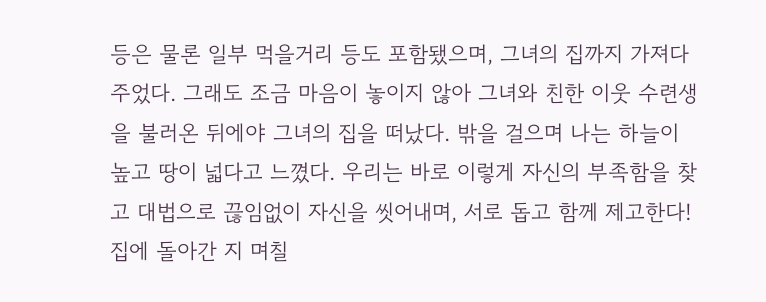등은 물론 일부 먹을거리 등도 포함됐으며, 그녀의 집까지 가져다주었다. 그래도 조금 마음이 놓이지 않아 그녀와 친한 이웃 수련생을 불러온 뒤에야 그녀의 집을 떠났다. 밖을 걸으며 나는 하늘이 높고 땅이 넓다고 느꼈다. 우리는 바로 이렇게 자신의 부족함을 찾고 대법으로 끊임없이 자신을 씻어내며, 서로 돕고 함께 제고한다!
집에 돌아간 지 며칠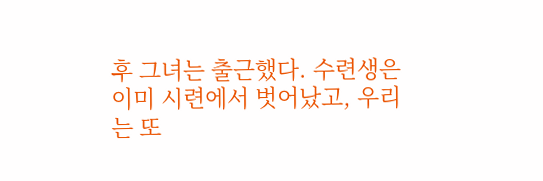후 그녀는 출근했다. 수련생은 이미 시련에서 벗어났고, 우리는 또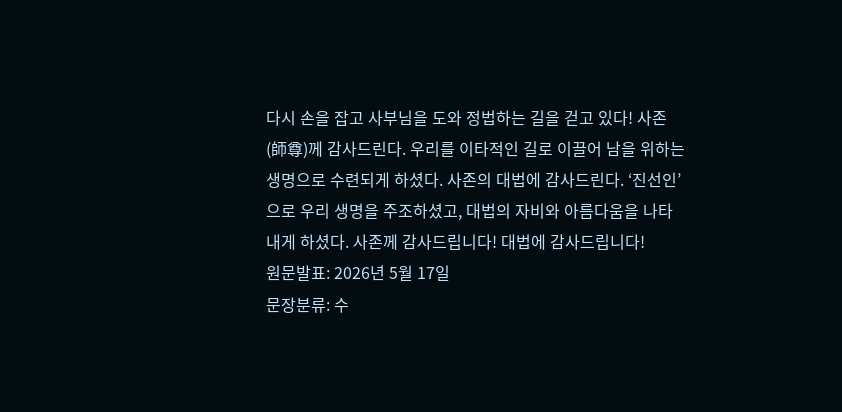다시 손을 잡고 사부님을 도와 정법하는 길을 걷고 있다! 사존(師尊)께 감사드린다. 우리를 이타적인 길로 이끌어 남을 위하는 생명으로 수련되게 하셨다. 사존의 대법에 감사드린다. ‘진선인’으로 우리 생명을 주조하셨고, 대법의 자비와 아름다움을 나타내게 하셨다. 사존께 감사드립니다! 대법에 감사드립니다!
원문발표: 2026년 5월 17일
문장분류: 수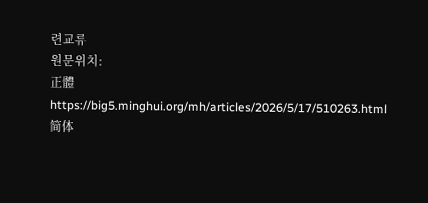련교류
원문위치:
正體 https://big5.minghui.org/mh/articles/2026/5/17/510263.html
简体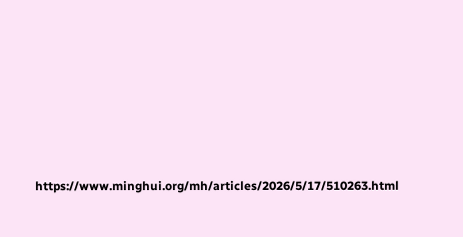https://www.minghui.org/mh/articles/2026/5/17/510263.html